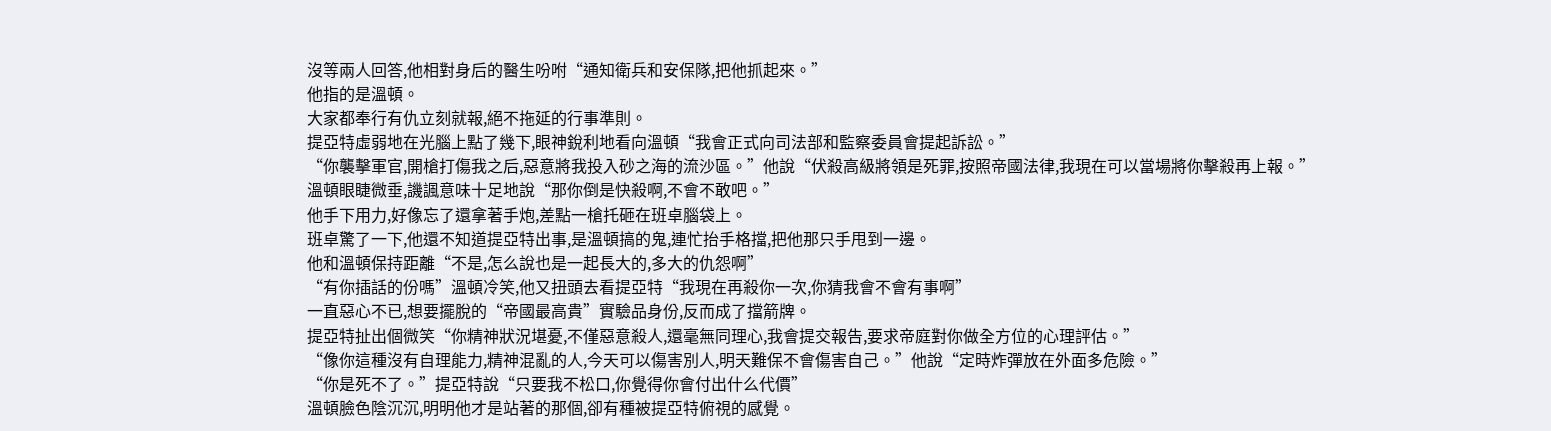沒等兩人回答,他相對身后的醫生吩咐“通知衛兵和安保隊,把他抓起來。”
他指的是溫頓。
大家都奉行有仇立刻就報,絕不拖延的行事準則。
提亞特虛弱地在光腦上點了幾下,眼神銳利地看向溫頓“我會正式向司法部和監察委員會提起訴訟。”
“你襲擊軍官,開槍打傷我之后,惡意將我投入砂之海的流沙區。”他說“伏殺高級將領是死罪,按照帝國法律,我現在可以當場將你擊殺再上報。”
溫頓眼睫微垂,譏諷意味十足地說“那你倒是快殺啊,不會不敢吧。”
他手下用力,好像忘了還拿著手炮,差點一槍托砸在班卓腦袋上。
班卓驚了一下,他還不知道提亞特出事,是溫頓搞的鬼,連忙抬手格擋,把他那只手甩到一邊。
他和溫頓保持距離“不是,怎么說也是一起長大的,多大的仇怨啊”
“有你插話的份嗎”溫頓冷笑,他又扭頭去看提亞特“我現在再殺你一次,你猜我會不會有事啊”
一直惡心不已,想要擺脫的“帝國最高貴”實驗品身份,反而成了擋箭牌。
提亞特扯出個微笑“你精神狀況堪憂,不僅惡意殺人,還毫無同理心,我會提交報告,要求帝庭對你做全方位的心理評估。”
“像你這種沒有自理能力,精神混亂的人,今天可以傷害別人,明天難保不會傷害自己。”他說“定時炸彈放在外面多危險。”
“你是死不了。”提亞特說“只要我不松口,你覺得你會付出什么代價”
溫頓臉色陰沉沉,明明他才是站著的那個,卻有種被提亞特俯視的感覺。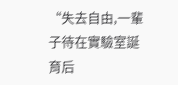“失去自由,一輩子待在實驗室誕育后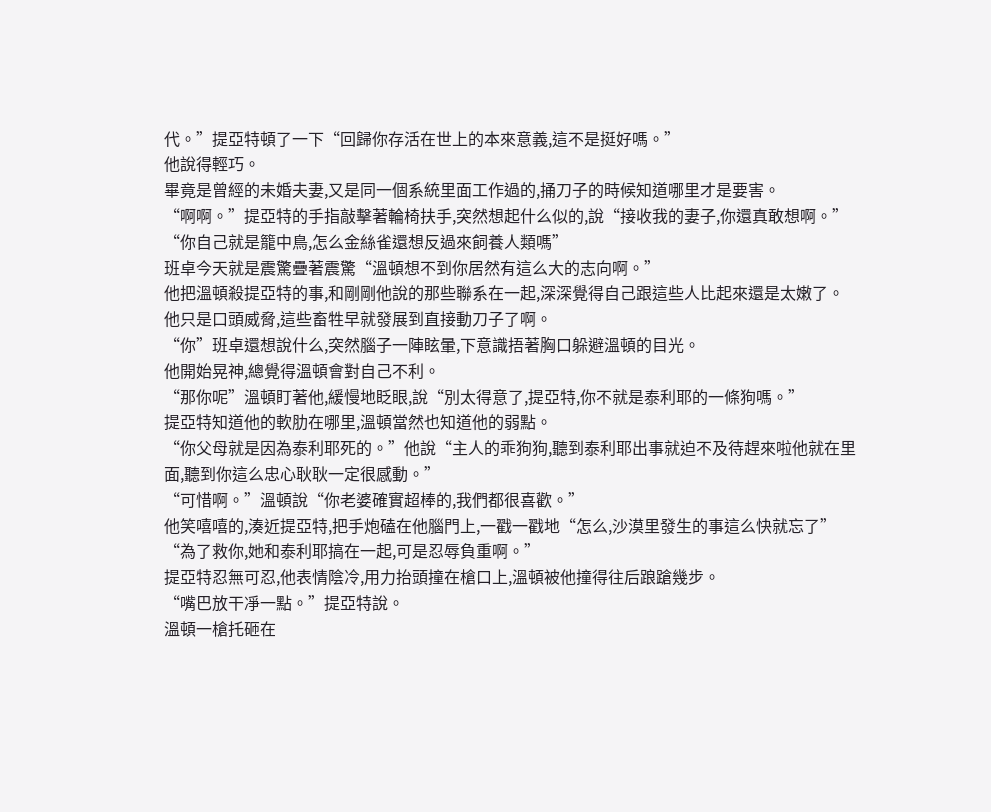代。”提亞特頓了一下“回歸你存活在世上的本來意義,這不是挺好嗎。”
他說得輕巧。
畢竟是曾經的未婚夫妻,又是同一個系統里面工作過的,捅刀子的時候知道哪里才是要害。
“啊啊。”提亞特的手指敲擊著輪椅扶手,突然想起什么似的,說“接收我的妻子,你還真敢想啊。”
“你自己就是籠中鳥,怎么金絲雀還想反過來飼養人類嗎”
班卓今天就是震驚疊著震驚“溫頓想不到你居然有這么大的志向啊。”
他把溫頓殺提亞特的事,和剛剛他說的那些聯系在一起,深深覺得自己跟這些人比起來還是太嫩了。
他只是口頭威脅,這些畜牲早就發展到直接動刀子了啊。
“你”班卓還想說什么,突然腦子一陣眩暈,下意識捂著胸口躲避溫頓的目光。
他開始晃神,總覺得溫頓會對自己不利。
“那你呢”溫頓盯著他,緩慢地眨眼,說“別太得意了,提亞特,你不就是泰利耶的一條狗嗎。”
提亞特知道他的軟肋在哪里,溫頓當然也知道他的弱點。
“你父母就是因為泰利耶死的。”他說“主人的乖狗狗,聽到泰利耶出事就迫不及待趕來啦他就在里面,聽到你這么忠心耿耿一定很感動。”
“可惜啊。”溫頓說“你老婆確實超棒的,我們都很喜歡。”
他笑嘻嘻的,湊近提亞特,把手炮磕在他腦門上,一戳一戳地“怎么,沙漠里發生的事這么快就忘了”
“為了救你,她和泰利耶搞在一起,可是忍辱負重啊。”
提亞特忍無可忍,他表情陰冷,用力抬頭撞在槍口上,溫頓被他撞得往后踉蹌幾步。
“嘴巴放干凈一點。”提亞特說。
溫頓一槍托砸在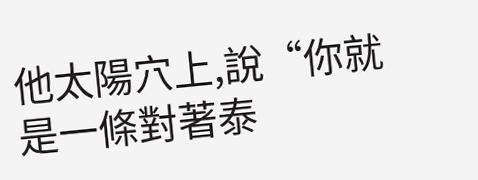他太陽穴上,說“你就是一條對著泰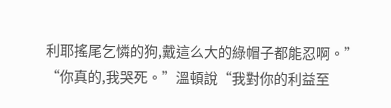利耶搖尾乞憐的狗,戴這么大的綠帽子都能忍啊。”
“你真的,我哭死。”溫頓說“我對你的利益至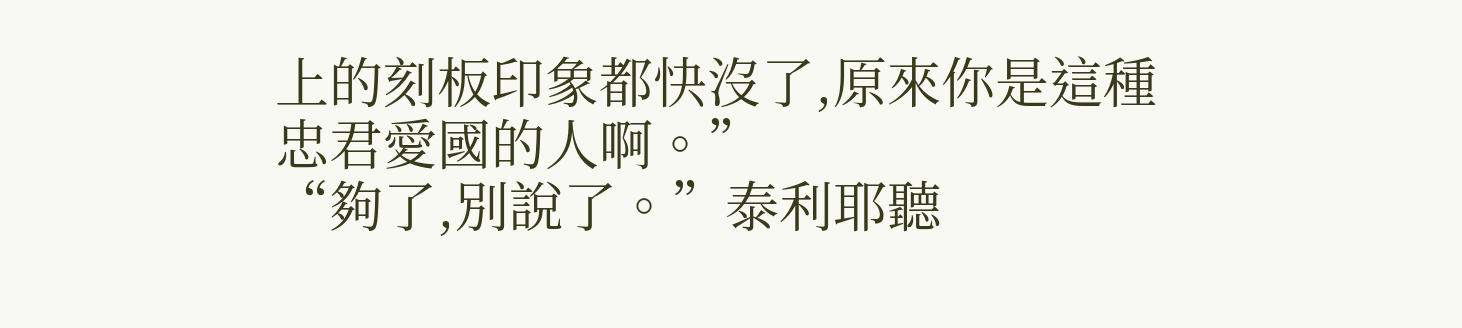上的刻板印象都快沒了,原來你是這種忠君愛國的人啊。”
“夠了,別說了。”泰利耶聽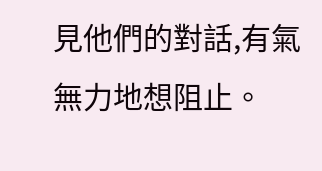見他們的對話,有氣無力地想阻止。